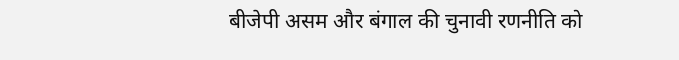बीजेपी असम और बंगाल की चुनावी रणनीति को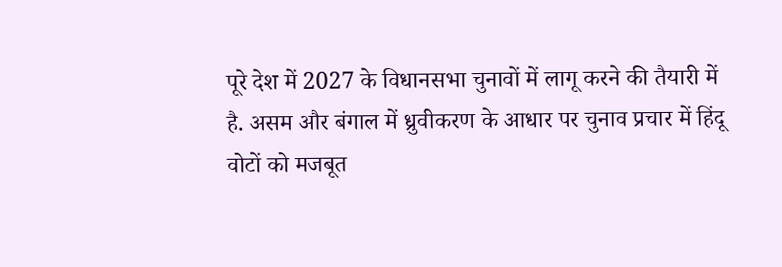पूरे देश में 2027 के विधानसभा चुनावों में लागू करने की तैयारी में है. असम और बंगाल में ध्रुवीकरण के आधार पर चुनाव प्रचार में हिंदू वोटों को मजबूत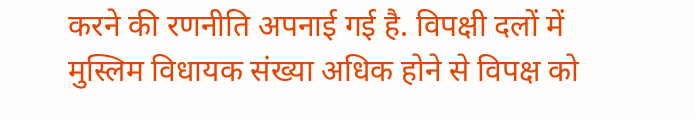करने की रणनीति अपनाई गई है. विपक्षी दलों में मुस्लिम विधायक संख्या अधिक होने से विपक्ष को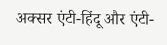अक्सर एंटी-हिंदू और एंटी-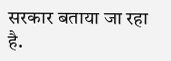सरकार बताया जा रहा है.